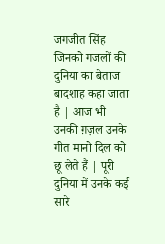जगजीत सिंह जिनको गजलों की दुनिया का बेताज बादशाह कहा जाता है | आज भी उनकी ग़ज़ल उनके गीत मानो दिल को छू लेते हैं | पूरी दुनिया में उनके कई सारे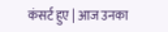कंसर्ट हुए | आज उनका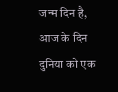जन्म दिन है, आज के दिन दुनिया को एक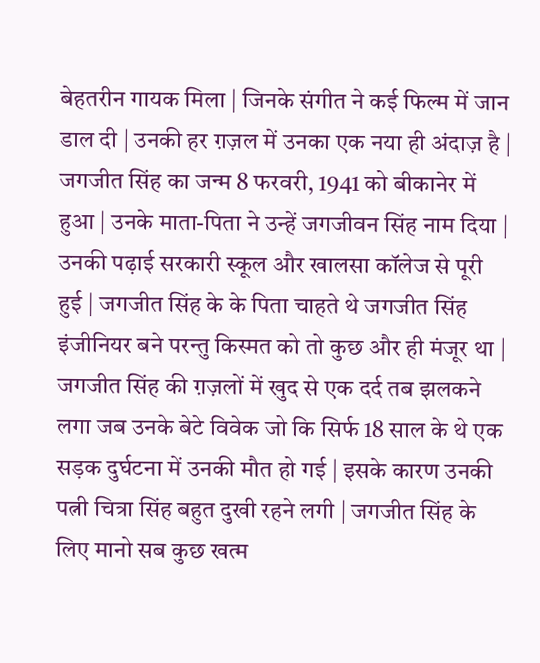बेहतरीन गायक मिला | जिनके संगीत ने कई फिल्म में जान डाल दी | उनकी हर ग़ज़ल में उनका एक नया ही अंदाज़ है |
जगजीत सिंह का जन्म 8 फरवरी, 1941 को बीकानेर में हुआ | उनके माता-पिता ने उन्हें जगजीवन सिंह नाम दिया | उनकी पढ़ाई सरकारी स्कूल और खालसा कॉलेज से पूरी हुई | जगजीत सिंह के के पिता चाहते थे जगजीत सिंह इंजीनियर बने परन्तु किस्मत को तो कुछ और ही मंजूर था |
जगजीत सिंह की ग़ज़लों में खुद से एक दर्द तब झलकने लगा जब उनके बेटे विवेक जो कि सिर्फ 18 साल के थे एक सड़क दुर्घटना में उनकी मौत हो गई | इसके कारण उनकी पत्नी चित्रा सिंह बहुत दुखी रहने लगी | जगजीत सिंह के लिए मानो सब कुछ खत्म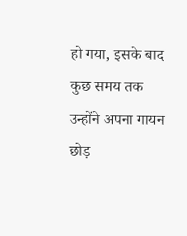हो गया, इसके बाद कुछ समय तक उन्होंने अपना गायन छोड़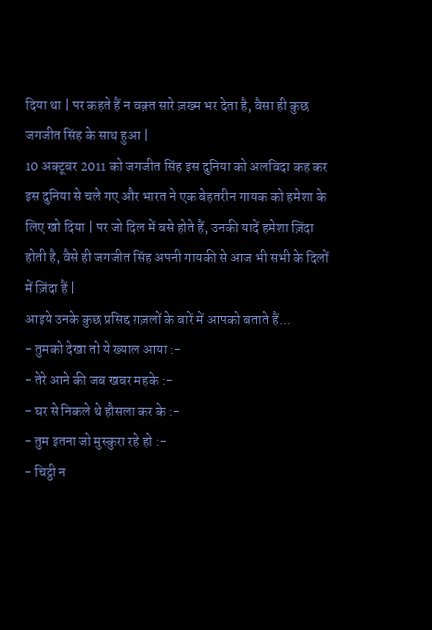दिया था | पर कहते हैं न वक़्त सारे ज़ख्म भर देता है, वैसा ही कुछ जगजीत सिंह के साथ हुआ |
10 अक्टूबर 2011 को जगजीत सिंह इस दुनिया को अलविदा कह कर इस दुनिया से चले गए और भारत ने एक बेहतरीन गायक को हमेशा के लिए खो दिया | पर जो दिल में बसे होते हैं, उनकी यादें हमेशा ज़िंदा होती है, वैसे ही जगजीत सिंह अपनी गायकी से आज भी सभी के दिलों में ज़िंदा हैं |
आइये उनके कुछ प्रसिद्द ग़ज़लों के बारें में आपको बताते हैं...
- तुमको देखा तो ये ख्याल आया :-
- तेरे आने की जब खबर महके :-
- घर से निकले थे हौसला कर के :-
- तुम इतना जो मुस्कुरा रहे हो :-
- चिट्ठी न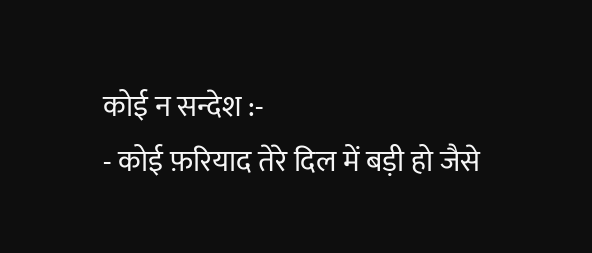कोई न सन्देश :-
- कोई फ़रियाद तेरे दिल में बड़ी हो जैसे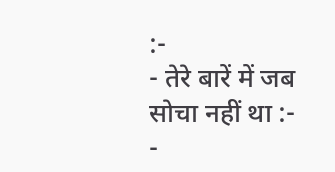:-
- तेरे बारें में जब सोचा नहीं था :-
-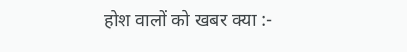होश वालों को खबर क्या :-